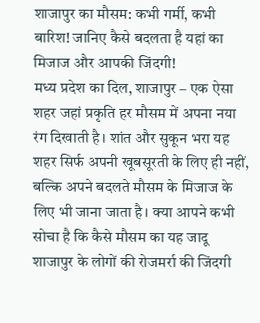शाजापुर का मौसम: कभी गर्मी, कभी बारिश! जानिए कैसे बदलता है यहां का मिजाज और आपकी जिंदगी!
मध्य प्रदेश का दिल, शाजापुर – एक ऐसा शहर जहां प्रकृति हर मौसम में अपना नया रंग दिखाती है। शांत और सुकून भरा यह शहर सिर्फ अपनी खूबसूरती के लिए ही नहीं, बल्कि अपने बदलते मौसम के मिजाज के लिए भी जाना जाता है। क्या आपने कभी सोचा है कि कैसे मौसम का यह जादू शाजापुर के लोगों की रोजमर्रा की जिंदगी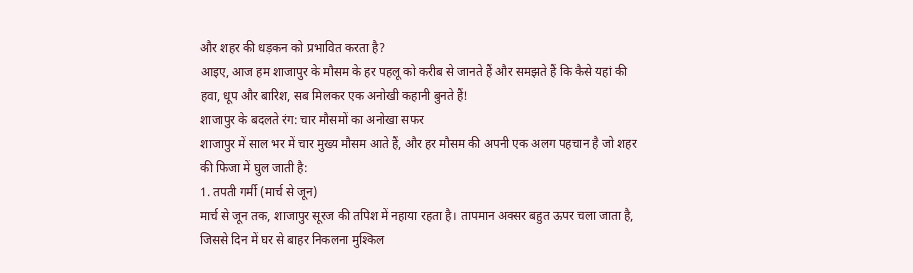और शहर की धड़कन को प्रभावित करता है?
आइए, आज हम शाजापुर के मौसम के हर पहलू को करीब से जानते हैं और समझते हैं कि कैसे यहां की हवा, धूप और बारिश, सब मिलकर एक अनोखी कहानी बुनते हैं!
शाजापुर के बदलते रंग: चार मौसमों का अनोखा सफर
शाजापुर में साल भर में चार मुख्य मौसम आते हैं, और हर मौसम की अपनी एक अलग पहचान है जो शहर की फिजा में घुल जाती है:
1. तपती गर्मी (मार्च से जून)
मार्च से जून तक, शाजापुर सूरज की तपिश में नहाया रहता है। तापमान अक्सर बहुत ऊपर चला जाता है, जिससे दिन में घर से बाहर निकलना मुश्किल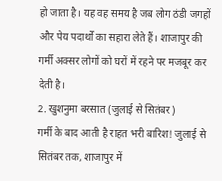हो जाता है। यह वह समय है जब लोग ठंडी जगहों और पेय पदार्थों का सहारा लेते हैं। शाजापुर की गर्मी अक्सर लोगों को घरों में रहने पर मजबूर कर देती है।
2. खुशनुमा बरसात (जुलाई से सितंबर)
गर्मी के बाद आती है राहत भरी बारिश! जुलाई से सितंबर तक, शाजापुर में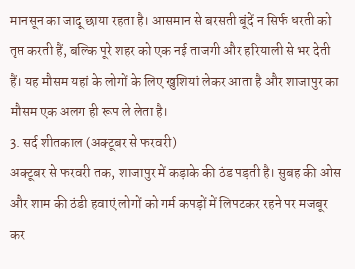मानसून का जादू छाया रहता है। आसमान से बरसती बूंदें न सिर्फ धरती को तृप्त करती हैं, बल्कि पूरे शहर को एक नई ताजगी और हरियाली से भर देती हैं। यह मौसम यहां के लोगों के लिए खुशियां लेकर आता है और शाजापुर का मौसम एक अलग ही रूप ले लेता है।
3. सर्द शीतकाल (अक्टूबर से फरवरी)
अक्टूबर से फरवरी तक, शाजापुर में कड़ाके की ठंड पड़ती है। सुबह की ओस और शाम की ठंडी हवाएं लोगों को गर्म कपड़ों में लिपटकर रहने पर मजबूर कर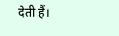देती हैं।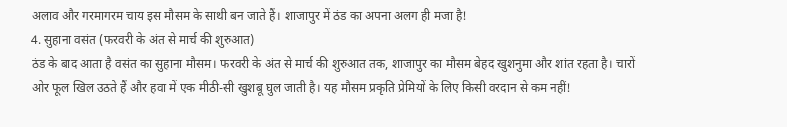अलाव और गरमागरम चाय इस मौसम के साथी बन जाते हैं। शाजापुर में ठंड का अपना अलग ही मजा है!
4. सुहाना वसंत (फरवरी के अंत से मार्च की शुरुआत)
ठंड के बाद आता है वसंत का सुहाना मौसम। फरवरी के अंत से मार्च की शुरुआत तक, शाजापुर का मौसम बेहद खुशनुमा और शांत रहता है। चारों ओर फूल खिल उठते हैं और हवा में एक मीठी-सी खुशबू घुल जाती है। यह मौसम प्रकृति प्रेमियों के लिए किसी वरदान से कम नहीं!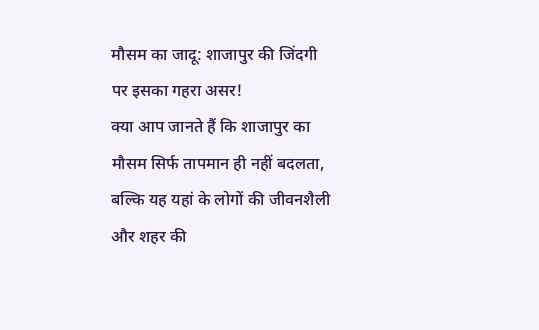मौसम का जादू: शाजापुर की जिंदगी पर इसका गहरा असर!
क्या आप जानते हैं कि शाजापुर का मौसम सिर्फ तापमान ही नहीं बदलता, बल्कि यह यहां के लोगों की जीवनशैली और शहर की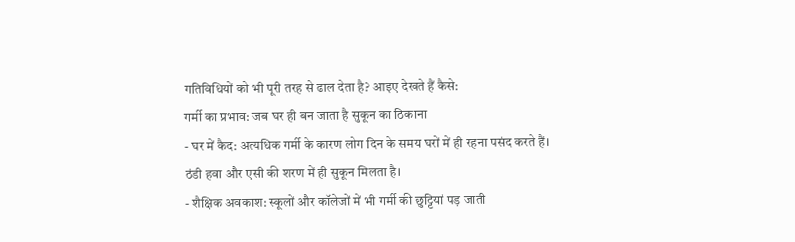गतिविधियों को भी पूरी तरह से ढाल देता है? आइए देखते हैं कैसे:
गर्मी का प्रभाव: जब घर ही बन जाता है सुकून का ठिकाना
- घर में कैद: अत्यधिक गर्मी के कारण लोग दिन के समय घरों में ही रहना पसंद करते हैं। ठंडी हवा और एसी की शरण में ही सुकून मिलता है।
- शैक्षिक अवकाश: स्कूलों और कॉलेजों में भी गर्मी की छुट्टियां पड़ जाती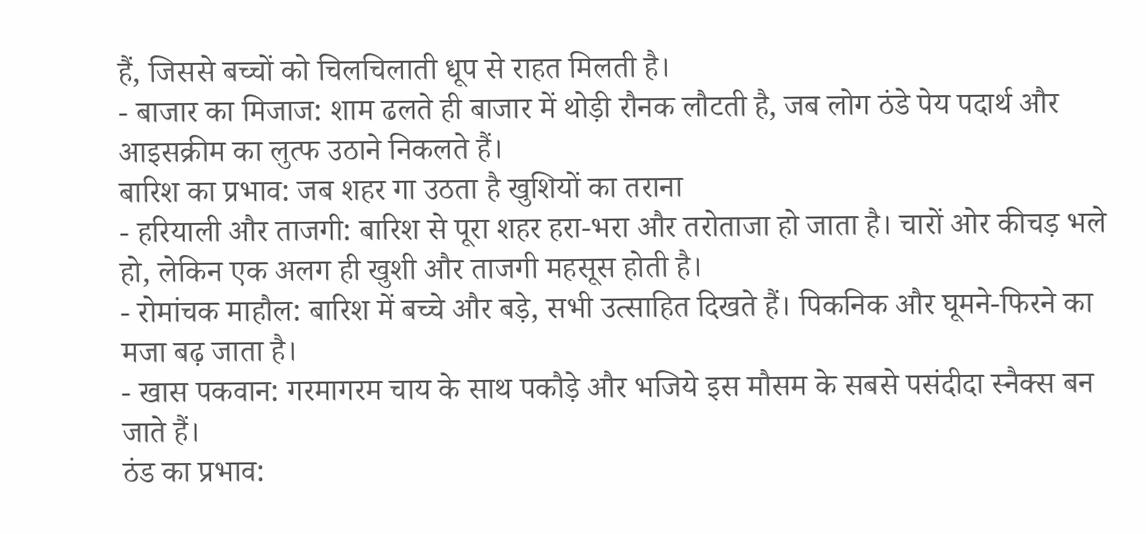हैं, जिससे बच्चों को चिलचिलाती धूप से राहत मिलती है।
- बाजार का मिजाज: शाम ढलते ही बाजार में थोड़ी रौनक लौटती है, जब लोग ठंडे पेय पदार्थ और आइसक्रीम का लुत्फ उठाने निकलते हैं।
बारिश का प्रभाव: जब शहर गा उठता है खुशियों का तराना
- हरियाली और ताजगी: बारिश से पूरा शहर हरा-भरा और तरोताजा हो जाता है। चारों ओर कीचड़ भले हो, लेकिन एक अलग ही खुशी और ताजगी महसूस होती है।
- रोमांचक माहौल: बारिश में बच्चे और बड़े, सभी उत्साहित दिखते हैं। पिकनिक और घूमने-फिरने का मजा बढ़ जाता है।
- खास पकवान: गरमागरम चाय के साथ पकौड़े और भजिये इस मौसम के सबसे पसंदीदा स्नैक्स बन जाते हैं।
ठंड का प्रभाव: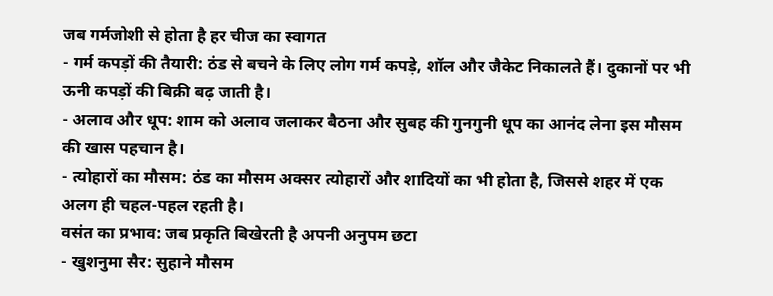जब गर्मजोशी से होता है हर चीज का स्वागत
- गर्म कपड़ों की तैयारी: ठंड से बचने के लिए लोग गर्म कपड़े, शॉल और जैकेट निकालते हैं। दुकानों पर भी ऊनी कपड़ों की बिक्री बढ़ जाती है।
- अलाव और धूप: शाम को अलाव जलाकर बैठना और सुबह की गुनगुनी धूप का आनंद लेना इस मौसम की खास पहचान है।
- त्योहारों का मौसम: ठंड का मौसम अक्सर त्योहारों और शादियों का भी होता है, जिससे शहर में एक अलग ही चहल-पहल रहती है।
वसंत का प्रभाव: जब प्रकृति बिखेरती है अपनी अनुपम छटा
- खुशनुमा सैर: सुहाने मौसम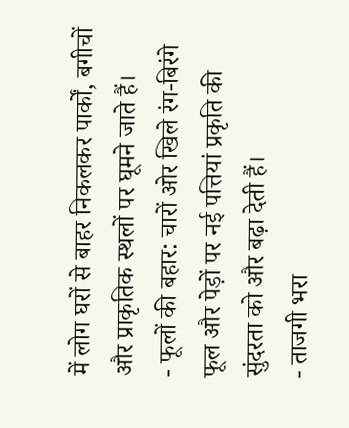में लोग घरों से बाहर निकलकर पार्कों, बगीचों और प्राकृतिक स्थलों पर घूमने जाते हैं।
- फूलों की बहार: चारों ओर खिले रंग-बिरंगे फूल और पेड़ों पर नई पत्तियां प्रकृति की सुंदरता को और बढ़ा देती हैं।
- ताजगी भरा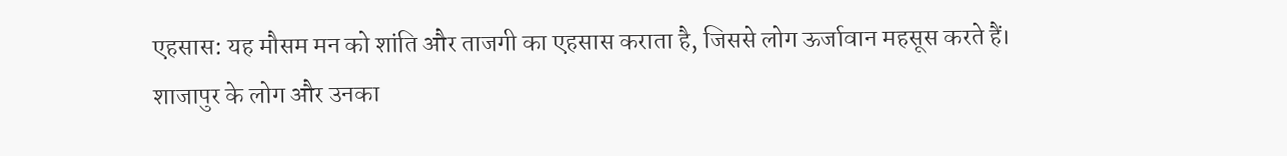एहसास: यह मौसम मन को शांति और ताजगी का एहसास कराता है, जिससे लोग ऊर्जावान महसूस करते हैं।
शाजापुर के लोग और उनका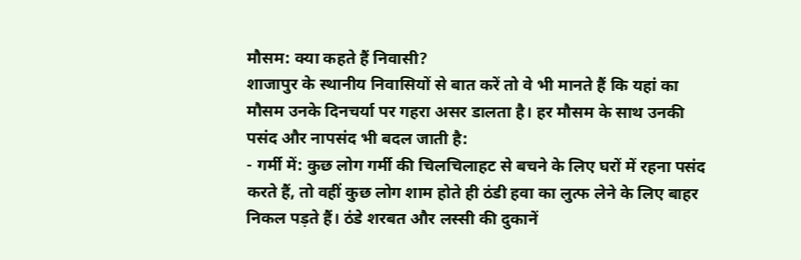मौसम: क्या कहते हैं निवासी?
शाजापुर के स्थानीय निवासियों से बात करें तो वे भी मानते हैं कि यहां का मौसम उनके दिनचर्या पर गहरा असर डालता है। हर मौसम के साथ उनकी पसंद और नापसंद भी बदल जाती है:
- गर्मी में: कुछ लोग गर्मी की चिलचिलाहट से बचने के लिए घरों में रहना पसंद करते हैं, तो वहीं कुछ लोग शाम होते ही ठंडी हवा का लुत्फ लेने के लिए बाहर निकल पड़ते हैं। ठंडे शरबत और लस्सी की दुकानें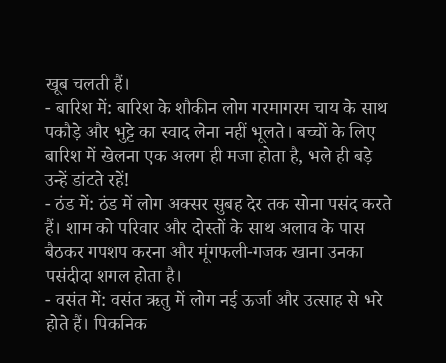खूब चलती हैं।
- बारिश में: बारिश के शौकीन लोग गरमागरम चाय के साथ पकौड़े और भुट्टे का स्वाद लेना नहीं भूलते। बच्चों के लिए बारिश में खेलना एक अलग ही मजा होता है, भले ही बड़े उन्हें डांटते रहें!
- ठंड में: ठंड में लोग अक्सर सुबह देर तक सोना पसंद करते हैं। शाम को परिवार और दोस्तों के साथ अलाव के पास बैठकर गपशप करना और मूंगफली-गजक खाना उनका पसंदीदा शगल होता है।
- वसंत में: वसंत ऋतु में लोग नई ऊर्जा और उत्साह से भरे होते हैं। पिकनिक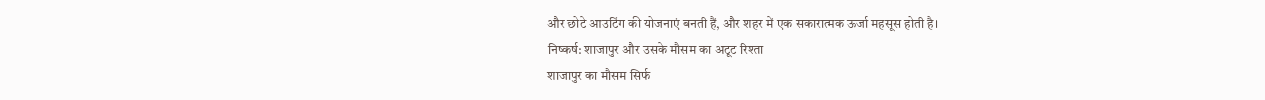और छोटे आउटिंग की योजनाएं बनती हैं, और शहर में एक सकारात्मक ऊर्जा महसूस होती है।
निष्कर्ष: शाजापुर और उसके मौसम का अटूट रिश्ता
शाजापुर का मौसम सिर्फ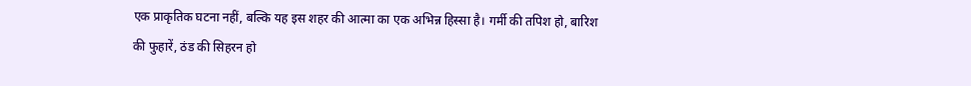एक प्राकृतिक घटना नहीं, बल्कि यह इस शहर की आत्मा का एक अभिन्न हिस्सा है। गर्मी की तपिश हो, बारिश की फुहारें, ठंड की सिहरन हो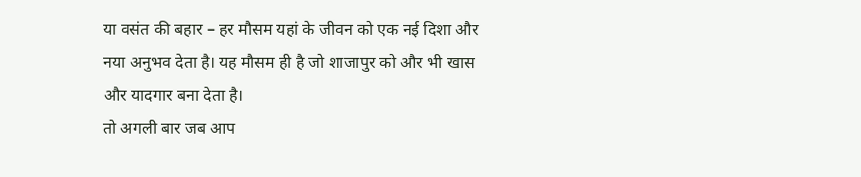या वसंत की बहार – हर मौसम यहां के जीवन को एक नई दिशा और नया अनुभव देता है। यह मौसम ही है जो शाजापुर को और भी खास और यादगार बना देता है।
तो अगली बार जब आप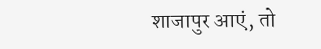शाजापुर आएं, तो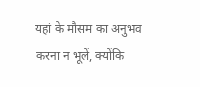यहां के मौसम का अनुभव करना न भूलें, क्योंकि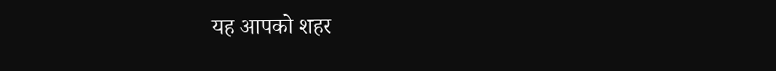यह आपको शहर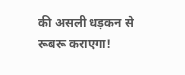की असली धड़कन से रूबरू कराएगा!